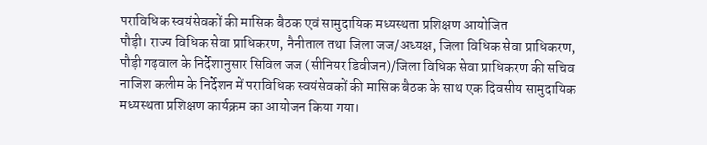पराविधिक स्वयंसेवकों की मासिक बैठक एवं सामुदायिक मध्यस्थता प्रशिक्षण आयोजित
पौड़ी। राज्य विधिक सेवा प्राधिकरण, नैनीताल तथा जिला जज/अध्यक्ष, जिला विधिक सेवा प्राधिकरण, पौड़ी गढ़वाल के निर्देशानुसार सिविल जज (सीनियर डिवीजन)/जिला विधिक सेवा प्राधिकरण की सचिव नाजिश कलीम के निर्देशन में पराविधिक स्वयंसेवकों की मासिक बैठक के साथ एक दिवसीय सामुदायिक मध्यस्थता प्रशिक्षण कार्यक्रम का आयोजन किया गया।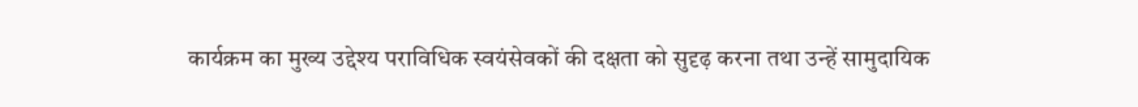कार्यक्रम का मुख्य उद्देश्य पराविधिक स्वयंसेवकों की दक्षता को सुदृढ़ करना तथा उन्हें सामुदायिक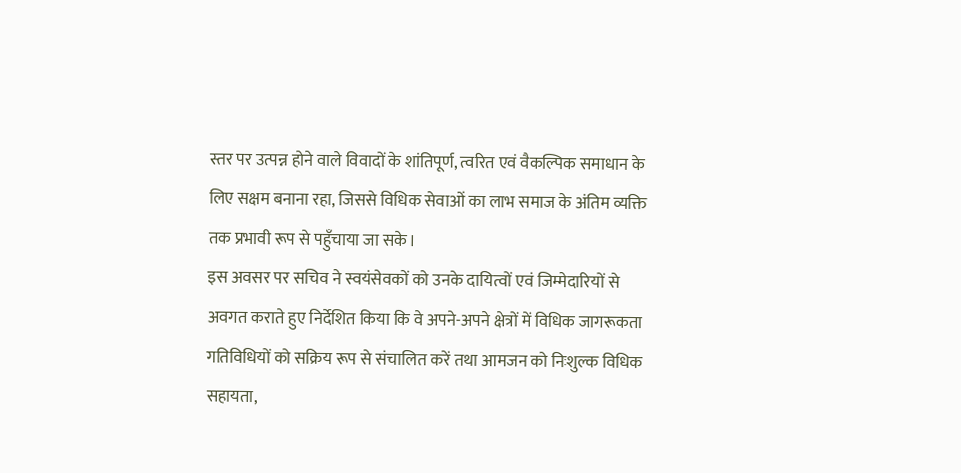स्तर पर उत्पन्न होने वाले विवादों के शांतिपूर्ण, त्वरित एवं वैकल्पिक समाधान के लिए सक्षम बनाना रहा, जिससे विधिक सेवाओं का लाभ समाज के अंतिम व्यक्ति तक प्रभावी रूप से पहुँचाया जा सके।
इस अवसर पर सचिव ने स्वयंसेवकों को उनके दायित्वों एवं जिम्मेदारियों से अवगत कराते हुए निर्देशित किया कि वे अपने-अपने क्षेत्रों में विधिक जागरूकता गतिविधियों को सक्रिय रूप से संचालित करें तथा आमजन को निःशुल्क विधिक सहायता,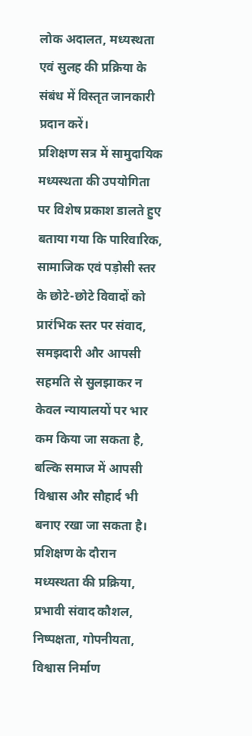लोक अदालत, मध्यस्थता एवं सुलह की प्रक्रिया के संबंध में विस्तृत जानकारी प्रदान करें।
प्रशिक्षण सत्र में सामुदायिक मध्यस्थता की उपयोगिता पर विशेष प्रकाश डालते हुए बताया गया कि पारिवारिक, सामाजिक एवं पड़ोसी स्तर के छोटे-छोटे विवादों को प्रारंभिक स्तर पर संवाद, समझदारी और आपसी सहमति से सुलझाकर न केवल न्यायालयों पर भार कम किया जा सकता है, बल्कि समाज में आपसी विश्वास और सौहार्द भी बनाए रखा जा सकता है।
प्रशिक्षण के दौरान मध्यस्थता की प्रक्रिया, प्रभावी संवाद कौशल, निष्पक्षता, गोपनीयता, विश्वास निर्माण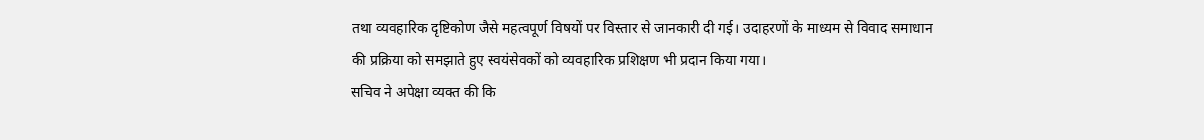तथा व्यवहारिक दृष्टिकोण जैसे महत्वपूर्ण विषयों पर विस्तार से जानकारी दी गई। उदाहरणों के माध्यम से विवाद समाधान की प्रक्रिया को समझाते हुए स्वयंसेवकों को व्यवहारिक प्रशिक्षण भी प्रदान किया गया।
सचिव ने अपेक्षा व्यक्त की कि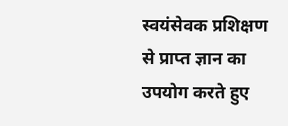स्वयंसेवक प्रशिक्षण से प्राप्त ज्ञान का उपयोग करते हुए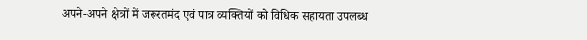अपने-अपने क्षेत्रों में जरूरतमंद एवं पात्र व्यक्तियों को विधिक सहायता उपलब्ध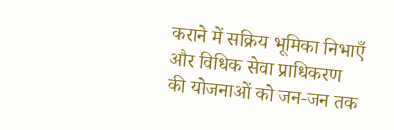कराने में सक्रिय भूमिका निभाएँ और विधिक सेवा प्राधिकरण की योजनाओं को जन-जन तक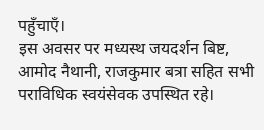पहुँचाएँ।
इस अवसर पर मध्यस्थ जयदर्शन बिष्ट, आमोद नैथानी, राजकुमार बत्रा सहित सभी पराविधिक स्वयंसेवक उपस्थित रहे।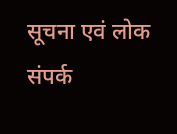सूचना एवं लोक संपर्क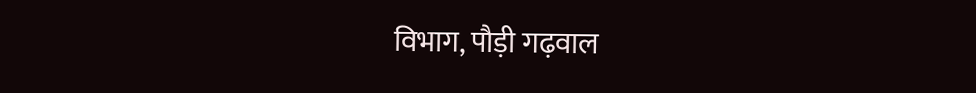विभाग, पौड़ी गढ़वाल